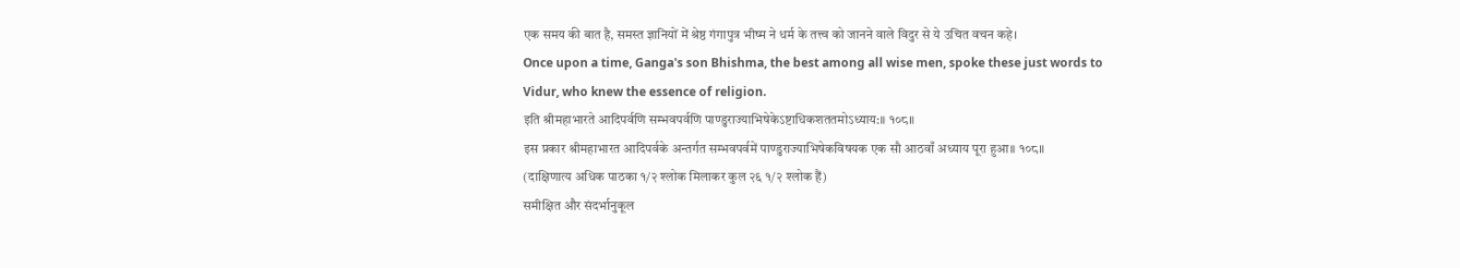एक समय की बात है, समस्त ज्ञानियों में श्रेष्ठ गंगापुत्र भीष्म ने धर्म के तत्त्व को जानने वाले विदुर से ये उचित वचन कहे।
Once upon a time, Ganga's son Bhishma, the best among all wise men, spoke these just words to Vidur, who knew the essence of religion.
इति श्रीमहाभारते आदिपर्वणि सम्भवपर्वणि पाण्डुराज्याभिषेकेऽष्टाधिकशततमोऽध्याय:॥ १०८॥
इस प्रकार श्रीमहाभारत आदिपर्वके अन्तर्गत सम्भवपर्वमें पाण्डुराज्याभिषेकविषयक एक सौ आठवाँ अध्याय पूरा हुआ॥ १०८॥
(दाक्षिणात्य अधिक पाठका १/२ श्लोक मिलाकर कुल २६ १/२ श्लोक हैं)
समीक्षित और संदर्भानुकूल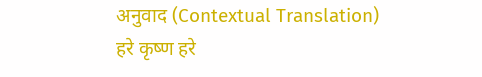अनुवाद (Contextual Translation)
हरे कृष्ण हरे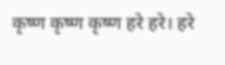कृष्ण कृष्ण कृष्ण हरे हरे। हरे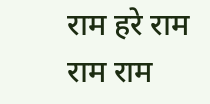राम हरे राम राम राम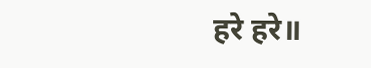हरे हरे॥